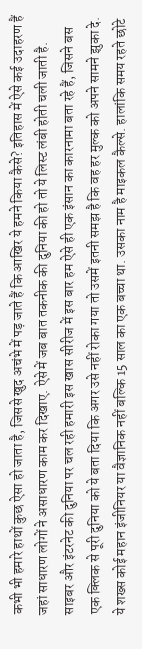कभी भी हमारे हाथों कुछ ऐसा हो जाता है, जिससे खुद अचंभे में पड़ जाते हैं कि आखिर ये हमने किया कैसे? इतिहास में ऐसे कई उदाहरण हैं जहां साधारण लोगों ने असाधारण काम कर दिखाए. ऐसे में जब बात तकनीक की दुनिया की हो तो ये लिस्ट लंबी होती चली जाती है. साइबर और इंटरनेट की दुनिया पर चल रही हमारी इस खास सीरीज में इस बार हम ऐसे ही एक इंसान का कारनामा बता रहे हैं, जिसने बस एक क्लिक से पूरी दुनिया को ये बता दिया कि अगर उसे नहीं रोका गया तो उसमें इतनी समझ है कि वह हर मुल्क को अपने सामने झुका दे.
ये शख्स कोई महान इंजीनियर या वैज्ञानिक नहीं बल्कि 15 साल का एक बच्चा था. उसका नाम है माइकल कैल्से. हालांकि समय रहते छोटे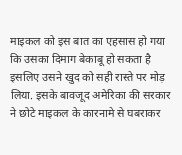माइकल को इस बात का एहसास हो गया कि उसका दिमाग बेकाबू हो सकता है इसलिए उसने खुद को सही रास्ते पर मोड़ लिया. इसके बावजूद अमेरिका की सरकार ने छोटे माइकल के कारनामे से घबराकर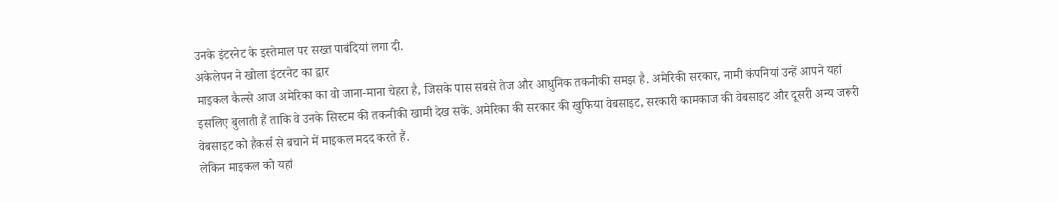उनके इंटरनेट के इस्तेमाल पर सख्त पाबंदियां लगा दी.
अकेलेपन ने खोला इंटरनेट का द्वार
माइकल कैल्से आज अमेरिका का वो जाना-माना चेहरा है, जिसके पास सबसे तेज और आधुनिक तकनीकी समझ है. अमेरिकी सरकार, नामी कंपनियां उन्हें आपने यहां इसलिए बुलाती हैं ताकि वे उनके सिस्टम की तकनीकी खामी देख सकें. अमेरिका की सरकार की खुफिया वेबसाइट, सरकारी कामकाज की वेबसाइट और दूसरी अन्य जरूरी वेबसाइट को हैकर्स से बचाने में माइकल मदद करते हैं.
लेकिन माइकल को यहां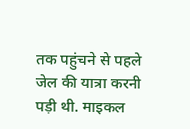तक पहुंचने से पहले जेल की यात्रा करनी पड़ी थी. माइकल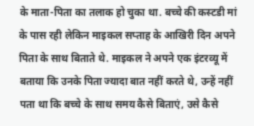के माता-पिता का तलाक हो चुका था. बच्चे की कस्टडी मां के पास रही लेकिन माइकल सप्ताह के आखिरी दिन अपने पिता के साथ बिताते थे. माइकल ने अपने एक इंटरव्यू में बताया कि उनके पिता ज्यादा बात नहीं करते थे, उन्हें नहीं पता था कि बच्चे के साथ समय कैसे बिताएं, उसे कैसे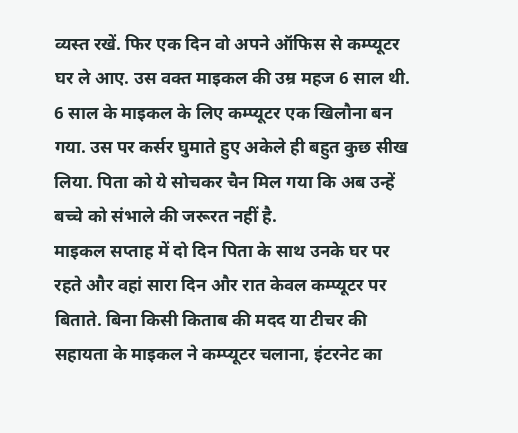व्यस्त रखें. फिर एक दिन वो अपने ऑफिस से कम्प्यूटर घर ले आए. उस वक्त माइकल की उम्र महज 6 साल थी. 6 साल के माइकल के लिए कम्प्यूटर एक खिलौना बन गया. उस पर कर्सर घुमाते हुए अकेले ही बहुत कुछ सीख लिया. पिता को ये सोचकर चैन मिल गया कि अब उन्हें बच्चे को संभाले की जरूरत नहीं है.
माइकल सप्ताह में दो दिन पिता के साथ उनके घर पर रहते और वहां सारा दिन और रात केवल कम्प्यूटर पर बिताते. बिना किसी किताब की मदद या टीचर की सहायता के माइकल ने कम्प्यूटर चलाना, इंटरनेट का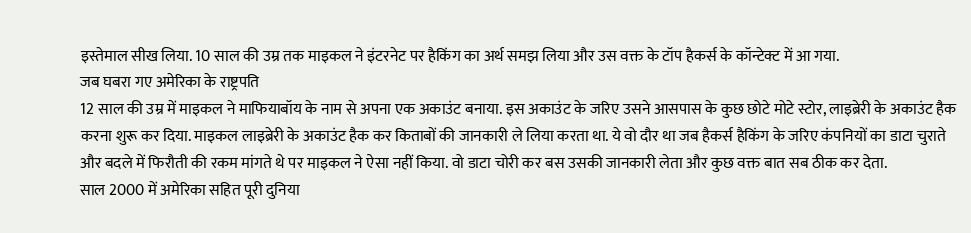इस्तेमाल सीख लिया. 10 साल की उम्र तक माइकल ने इंटरनेट पर हैकिंग का अर्थ समझ लिया और उस वक्त के टॉप हैकर्स के कॉन्टेक्ट में आ गया.
जब घबरा गए अमेरिका के राष्ट्रपति
12 साल की उम्र में माइकल ने माफियाबॉय के नाम से अपना एक अकाउंट बनाया. इस अकाउंट के जरिए उसने आसपास के कुछ छोटे मोटे स्टोर, लाइब्रेरी के अकाउंट हैक करना शुरू कर दिया. माइकल लाइब्रेरी के अकाउंट हैक कर किताबों की जानकारी ले लिया करता था. ये वो दौर था जब हैकर्स हैकिंग के जरिए कंपनियों का डाटा चुराते और बदले में फिरौती की रकम मांगते थे पर माइकल ने ऐसा नहीं किया. वो डाटा चोरी कर बस उसकी जानकारी लेता और कुछ वक्त बात सब ठीक कर देता.
साल 2000 में अमेरिका सहित पूरी दुनिया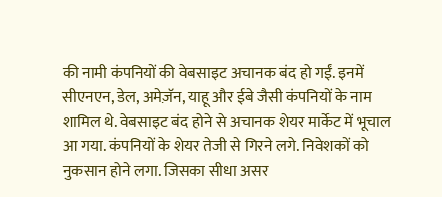की नामी कंपनियों की वेबसाइट अचानक बंद हो गईं. इनमें सीएनएन, डेल, अमेज़ॅन, याहू और ईबे जैसी कंपनियों के नाम शामिल थे. वेबसाइट बंद होने से अचानक शेयर मार्केट में भूचाल आ गया. कंपनियों के शेयर तेजी से गिरने लगे. निवेशकों को नुकसान होने लगा. जिसका सीधा असर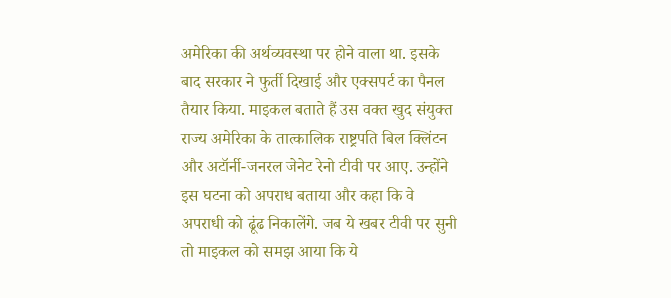अमेरिका की अर्थव्यवस्था पर होने वाला था. इसके बाद सरकार ने फुर्ती दिखाई और एक्सपर्ट का पैनल तैयार किया. माइकल बताते हैं उस वक्त खुद संयुक्त राज्य अमेरिका के तात्कालिक राष्ट्रपति बिल क्लिंटन और अटॉर्नी-जनरल जेनेट रेनो टीवी पर आए. उन्होंने इस घटना को अपराध बताया और कहा कि वे अपराधी को ढूंढ निकालेंगे. जब ये खबर टीवी पर सुनी तो माइकल को समझ आया कि ये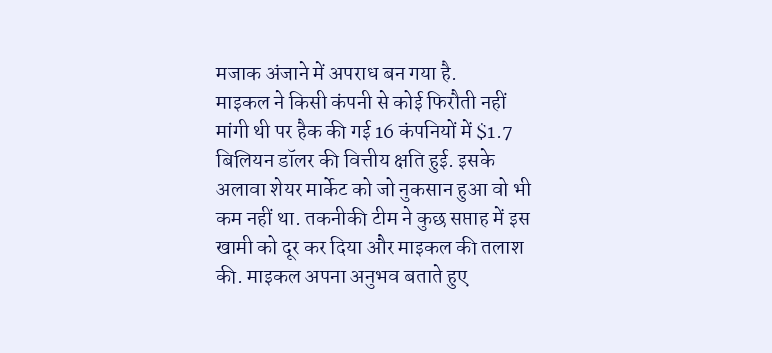मजाक अंजाने में अपराध बन गया है.
माइकल ने किसी कंपनी से कोई फिरौती नहीं मांगी थी पर हैक की गई 16 कंपनियों में $1.7 बिलियन डॉलर की वित्तीय क्षति हुई. इसके अलावा शेयर मार्केट को जो नुकसान हुआ वो भी कम नहीं था. तकनीकी टीम ने कुछ सप्ताह में इस खामी को दूर कर दिया और माइकल की तलाश की. माइकल अपना अनुभव बताते हुए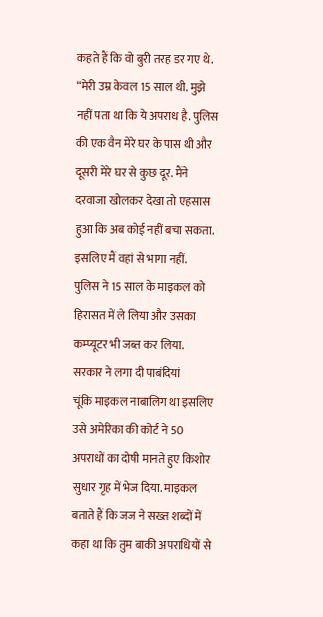कहते हैं कि वो बुरी तरह डर गए थे.
“मेरी उम्र केवल 15 साल थी. मुझे नहीं पता था कि ये अपराध है. पुलिस की एक वैन मेरे घर के पास थी और दूसरी मेरे घर से कुछ दूर. मैंने दरवाजा खोलकर देखा तो एहसास हुआ कि अब कोई नहीं बचा सकता. इसलिए मैं वहां से भागा नहीं.
पुलिस ने 15 साल के माइकल को हिरासत में ले लिया और उसका कम्प्यूटर भी जब्त कर लिया.
सरकार ने लगा दी पाबंदियां
चूंकि माइकल नाबालिग था इसलिए उसे अमेरिका की कोर्ट ने 50 अपराधों का दोषी मानते हुए किशोर सुधार गृह में भेज दिया. माइकल बताते हैं कि जज ने सख्त शब्दों में कहा था कि तुम बाकी अपराधियों से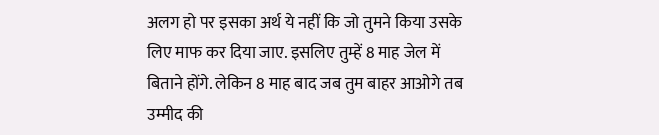अलग हो पर इसका अर्थ ये नहीं कि जो तुमने किया उसके लिए माफ कर दिया जाए. इसलिए तुम्हें 8 माह जेल में बिताने होंगे. लेकिन 8 माह बाद जब तुम बाहर आओगे तब उम्मीद की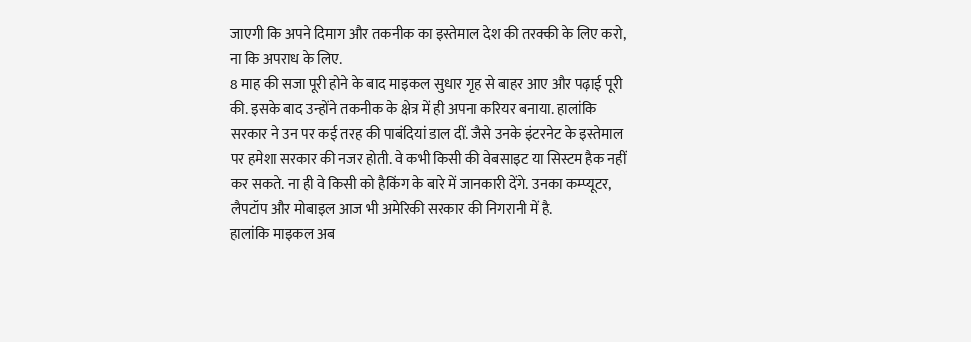जाएगी कि अपने दिमाग और तकनीक का इस्तेमाल देश की तरक्की के लिए करो, ना कि अपराध के लिए.
8 माह की सजा पूरी होने के बाद माइकल सुधार गृह से बाहर आए और पढ़ाई पूरी की. इसके बाद उन्होंने तकनीक के क्षेत्र में ही अपना करियर बनाया. हालांकि सरकार ने उन पर कई तरह की पाबंदियां डाल दीं. जैसे उनके इंटरनेट के इस्तेमाल पर हमेशा सरकार की नजर होती. वे कभी किसी की वेबसाइट या सिस्टम हैक नहीं कर सकते. ना ही वे किसी को हैकिंग के बारे में जानकारी देंगे. उनका कम्प्यूटर, लैपटॉप और मोबाइल आज भी अमेरिकी सरकार की निगरानी में है.
हालांकि माइकल अब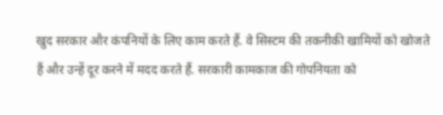खुद सरकार और कंपनियों के लिए काम करते हैं. वे सिस्टम की तकनीकी खामियों को खोजते हैं और उन्हें दूर करने में मदद करते हैं. सरकारी कामकाज की गोपनियता को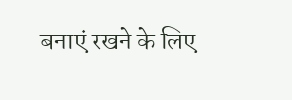बनाएं रखने के लिए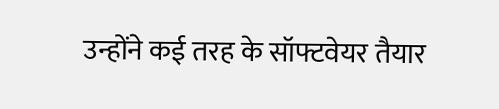उन्होंने कई तरह के सॉफ्टवेयर तैयार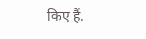किए हैं.